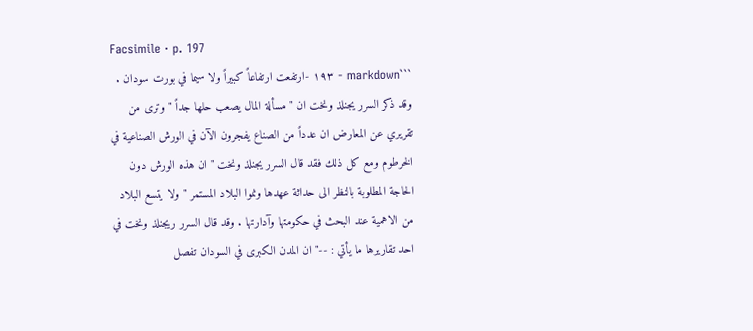Facsimile · p. 197
```markdown - ١٩٣ -ارتفعت ارتفاعاً كبيراً ولا سيما في بورت سودان . وقد ذكر السرر يجنلذ ونخت ان " مسألة المال يصعب حلها جداً " وترى من تقريري عن المعارض ان عدداً من الصناع يفجرون الآن في الورش الصناعية في الخرطوم ومع كل ذلك فقد قال السرر يجنلذ ونخت " ان هذه الورش دون الحاجة المطلوبة بالنظر الى حداثة عهدها ونموا البلاد المستمر " ولا يتسع البلاد من الاهمية عند البحث في حكومتها وآدارتها . وقد قال السرر ريجنلذ ونخت في احد تقاريرها ما يأتي : --" ان المدن الكبرى في السودان تفصل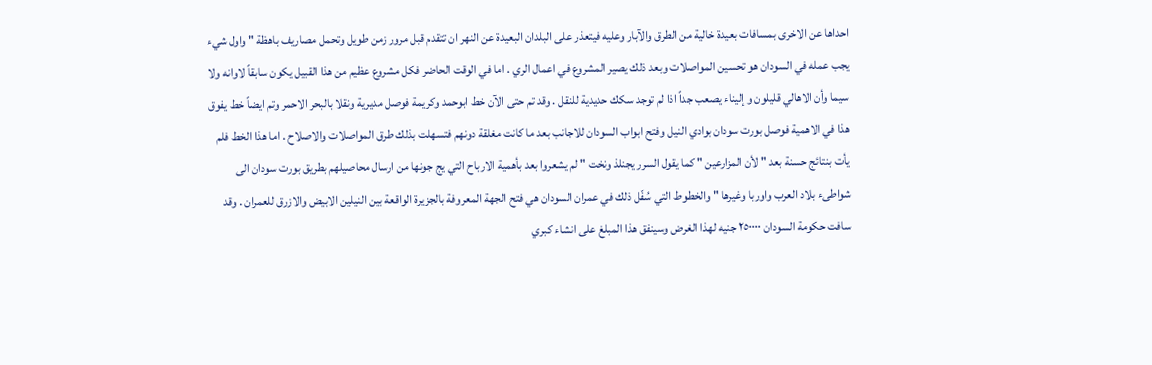احداها عن الاخرى بمسافات بعيدة خالية من الطرق والآبار وعليه فيتعذر على البلدان البعيدة عن النهر ان تتقدم قبل مرور زمن طويل وتحمل مصاريف باهظة " واول شيء يجب عمله في السودان هو تحسين المواصلات وبعد ذلك يصير المشروع في اعمال الري . اما في الوقت الحاضر فكل مشروع عظيم من هذا القبيل يكون سابقاً لاوانه ولا سيما وأن الاهالي قليلون و إليناء يصعب جداً اذا لم توجد سكك حديدية للنقل . وقد تم حتى الآن خط ابوحمد وكريمة فوصل مديرية ونقلا بالبحر الاحمر وتم ايضاً خط يفوق هذا في الاهمية فوصل بورت سودان بوادي النيل وفتح ابواب السودان للاجانب بعد ما كانت مغلقة دونهم فتسهلت بذلك طرق المواصلات والاصلاح . اما هذا الخط فلم يأت بنتائج حسنة بعد " لأن المزارعين " كما يقول السرر يجنلذ ونخت " لم يشعروا بعد بأهمية الارباح التي يج جونها من ارسال محاصيلهم بطريق بورت سودان الى شواطىء بلاد العرب واوربا وغيرها " والخطوط التي سُفّل ذلك في عمران السودان هي فتح الجهة المعروفة بالجزيرة الواقعة بين النيلين الابيض والازرق للعمران . وقد سافت حكومة السودان ٢٥٠٠٠٠ جنيه لهذا الغرض وسينفق هذا المبلغ على انشاء كبري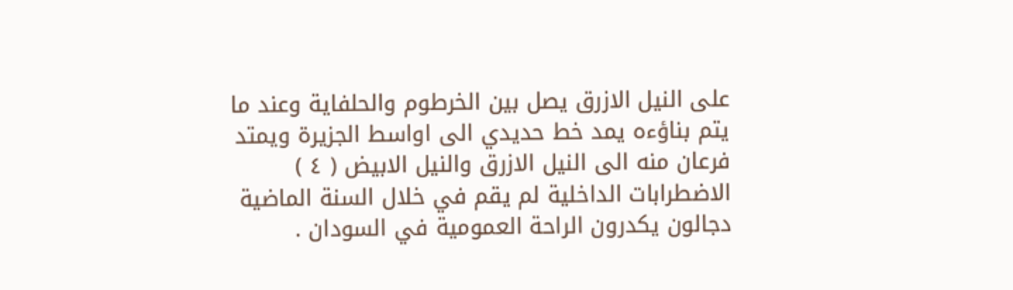على النيل الازرق يصل بين الخرطوم والحلفاية وعند ما يتم بناؤءه يمد خط حديدي الى اواسط الجزيرة ويمتد فرعان منه الى النيل الازرق والنيل الابيض ( ٤ ) الاضطرابات الداخلية لم يقم في خلال السنة الماضية دجالون يكدرون الراحة العمومية في السودان .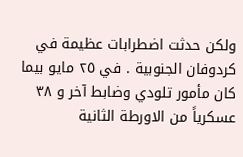ولكن حدثت اضطرابات عظيمة في كردوفان الجنوبية . في ٢٥ مايو بيما كان مأمور تلودي وضابط آخر و ۳۸ عسكرياً من الاورطة الثانية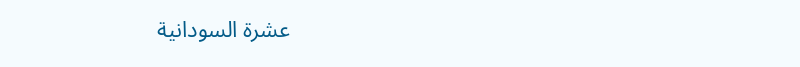عشرة السودانية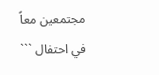مجتمعين معاً في احتفال ```